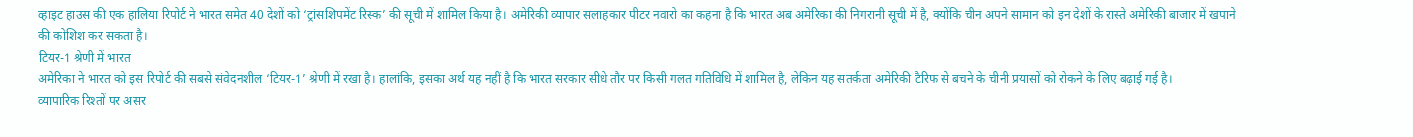व्हाइट हाउस की एक हालिया रिपोर्ट ने भारत समेत 40 देशों को ‘ट्रांसशिपमेंट रिस्क’ की सूची में शामिल किया है। अमेरिकी व्यापार सलाहकार पीटर नवारो का कहना है कि भारत अब अमेरिका की निगरानी सूची में है, क्योंकि चीन अपने सामान को इन देशों के रास्ते अमेरिकी बाजार में खपाने की कोशिश कर सकता है।
टियर-1 श्रेणी में भारत
अमेरिका ने भारत को इस रिपोर्ट की सबसे संवेदनशील ‘टियर-1’ श्रेणी में रखा है। हालांकि, इसका अर्थ यह नहीं है कि भारत सरकार सीधे तौर पर किसी गलत गतिविधि में शामिल है, लेकिन यह सतर्कता अमेरिकी टैरिफ से बचने के चीनी प्रयासों को रोकने के लिए बढ़ाई गई है।
व्यापारिक रिश्तों पर असर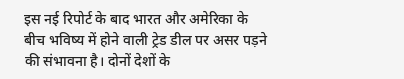इस नई रिपोर्ट के बाद भारत और अमेरिका के बीच भविष्य में होने वाली ट्रेड डील पर असर पड़ने की संभावना है। दोनों देशों के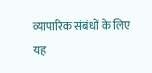व्यापारिक संबंधों के लिए यह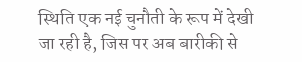स्थिति एक नई चुनौती के रूप में देखी जा रही है, जिस पर अब बारीकी से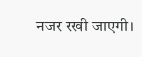नजर रखी जाएगी।